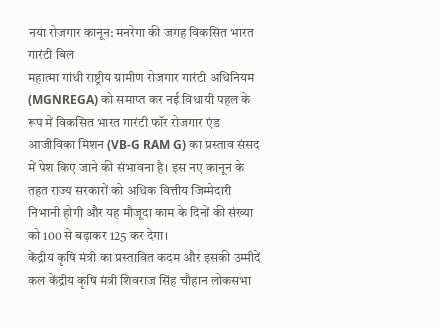नया रोजगार कानून: मनरेगा की जगह विकसित भारत गारंटी बिल
महात्मा गांधी राष्ट्रीय ग्रामीण रोजगार गारंटी अधिनियम (MGNREGA) को समाप्त कर नई विधायी पहल के रूप में विकसित भारत गारंटी फॉर रोजगार एंड आजीविका मिशन (VB-G RAM G) का प्रस्ताव संसद में पेश किए जाने की संभावना है। इस नए कानून के तहत राज्य सरकारों को अधिक वित्तीय जिम्मेदारी निभानी होगी और यह मौजूदा काम के दिनों की संख्या को 100 से बढ़ाकर 125 कर देगा।
केंद्रीय कृषि मंत्री का प्रस्तावित कदम और इसकी उम्मीदें
कल केंद्रीय कृषि मंत्री शिवराज सिंह चौहान लोकसभा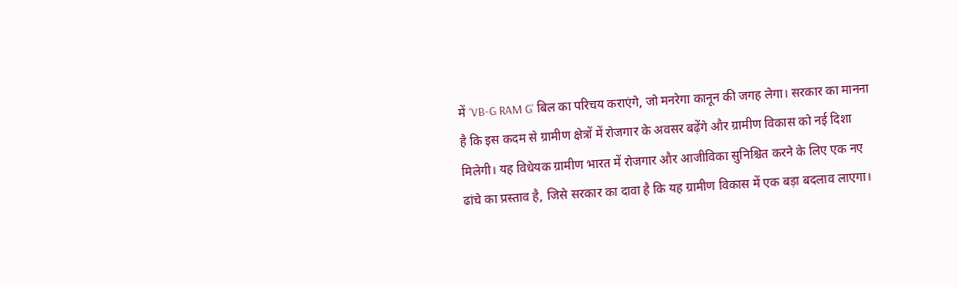में ‘VB-G RAM G’ बिल का परिचय कराएंगे, जो मनरेगा कानून की जगह लेगा। सरकार का मानना है कि इस कदम से ग्रामीण क्षेत्रों में रोजगार के अवसर बढ़ेंगे और ग्रामीण विकास को नई दिशा मिलेगी। यह विधेयक ग्रामीण भारत में रोजगार और आजीविका सुनिश्चित करने के लिए एक नए ढांचे का प्रस्ताव है, जिसे सरकार का दावा है कि यह ग्रामीण विकास में एक बड़ा बदलाव लाएगा।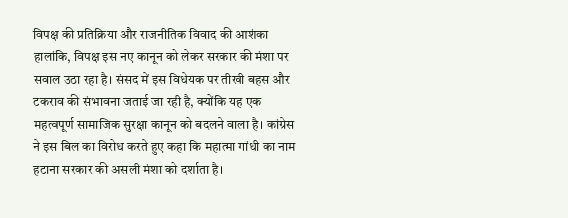विपक्ष की प्रतिक्रिया और राजनीतिक विवाद की आशंका
हालांकि, विपक्ष इस नए कानून को लेकर सरकार की मंशा पर सवाल उठा रहा है। संसद में इस विधेयक पर तीखी बहस और टकराव की संभावना जताई जा रही है, क्योंकि यह एक महत्वपूर्ण सामाजिक सुरक्षा कानून को बदलने वाला है। कांग्रेस ने इस बिल का विरोध करते हुए कहा कि महात्मा गांधी का नाम हटाना सरकार की असली मंशा को दर्शाता है।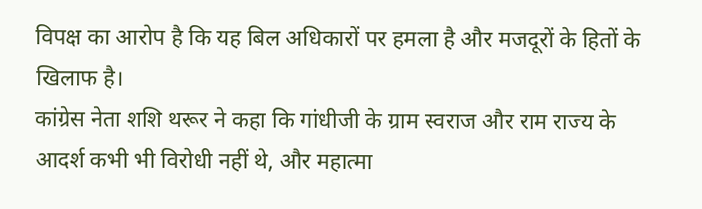विपक्ष का आरोप है कि यह बिल अधिकारों पर हमला है और मजदूरों के हितों के खिलाफ है।
कांग्रेस नेता शशि थरूर ने कहा कि गांधीजी के ग्राम स्वराज और राम राज्य के आदर्श कभी भी विरोधी नहीं थे, और महात्मा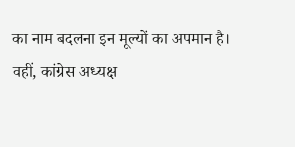का नाम बदलना इन मूल्यों का अपमान है। वहीं, कांग्रेस अध्यक्ष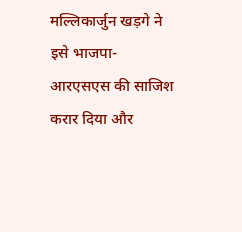मल्लिकार्जुन खड़गे ने इसे भाजपा-आरएसएस की साजिश करार दिया और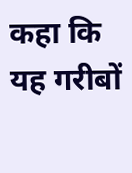कहा कि यह गरीबों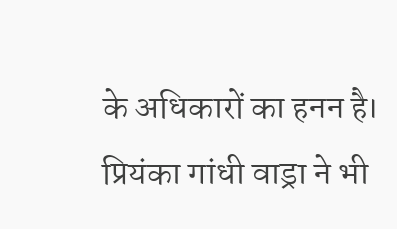के अधिकारों का हनन है। प्रियंका गांधी वाड्रा ने भी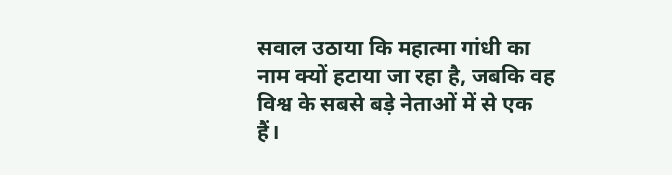सवाल उठाया कि महात्मा गांधी का नाम क्यों हटाया जा रहा है, जबकि वह विश्व के सबसे बड़े नेताओं में से एक हैं।